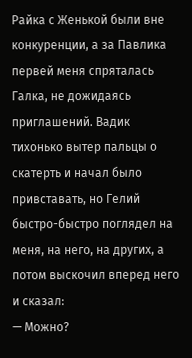Райка с Женькой были вне конкуренции, а за Павлика первей меня спряталась Галка, не дожидаясь приглашений. Вадик тихонько вытер пальцы о скатерть и начал было привставать, но Гелий быстро-быстро поглядел на меня, на него, на других, а потом выскочил вперед него и сказал:
— Можно?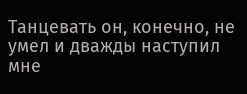Танцевать он, конечно, не умел и дважды наступил мне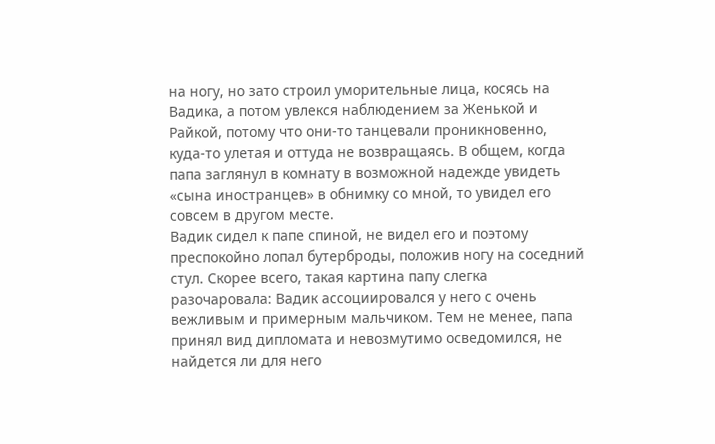на ногу, но зато строил уморительные лица, косясь на Вадика, а потом увлекся наблюдением за Женькой и Райкой, потому что они-то танцевали проникновенно, куда-то улетая и оттуда не возвращаясь. В общем, когда папа заглянул в комнату в возможной надежде увидеть «сына иностранцев» в обнимку со мной, то увидел его совсем в другом месте.
Вадик сидел к папе спиной, не видел его и поэтому преспокойно лопал бутерброды, положив ногу на соседний стул. Скорее всего, такая картина папу слегка разочаровала: Вадик ассоциировался у него с очень вежливым и примерным мальчиком. Тем не менее, папа принял вид дипломата и невозмутимо осведомился, не найдется ли для него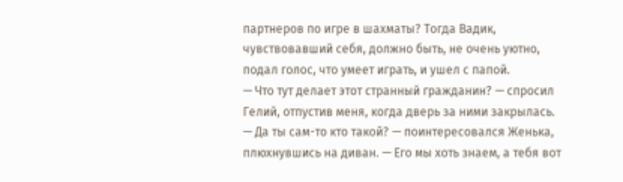партнеров по игре в шахматы? Тогда Вадик, чувствовавший себя, должно быть, не очень уютно, подал голос, что умеет играть, и ушел с папой.
— Что тут делает этот странный гражданин? — спросил Гелий, отпустив меня, когда дверь за ними закрылась.
— Да ты сам-то кто такой? — поинтересовался Женька, плюхнувшись на диван. — Его мы хоть знаем, а тебя вот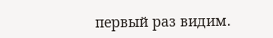первый раз видим.